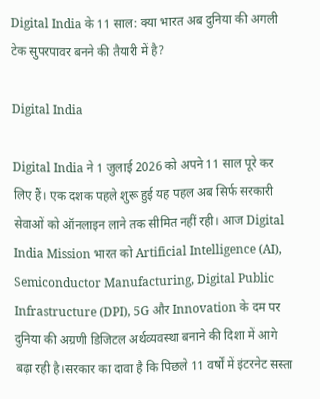Digital India के 11 साल: क्या भारत अब दुनिया की अगली टेक सुपरपावर बनने की तैयारी में है?

Digital India

Digital India ने 1 जुलाई 2026 को अपने 11 साल पूरे कर लिए हैं। एक दशक पहले शुरू हुई यह पहल अब सिर्फ सरकारी सेवाओं को ऑनलाइन लाने तक सीमित नहीं रही। आज Digital India Mission भारत को Artificial Intelligence (AI), Semiconductor Manufacturing, Digital Public Infrastructure (DPI), 5G और Innovation के दम पर दुनिया की अग्रणी डिजिटल अर्थव्यवस्था बनाने की दिशा में आगे बढ़ा रही है।सरकार का दावा है कि पिछले 11 वर्षों में इंटरनेट सस्ता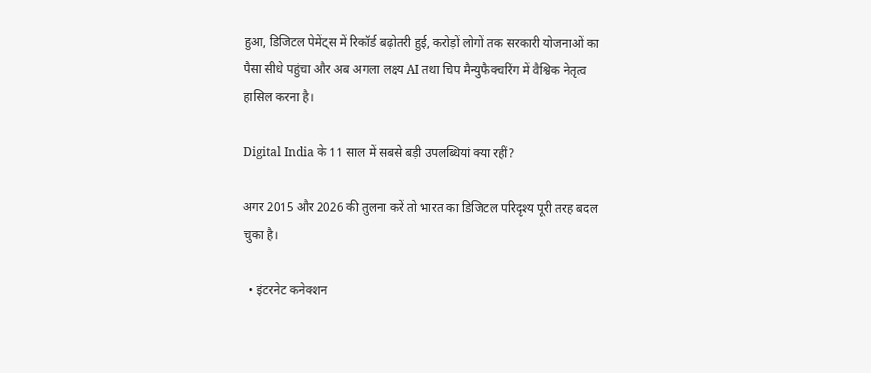हुआ, डिजिटल पेमेंट्स में रिकॉर्ड बढ़ोतरी हुई, करोड़ों लोगों तक सरकारी योजनाओं का पैसा सीधे पहुंचा और अब अगला लक्ष्य AI तथा चिप मैन्युफैक्चरिंग में वैश्विक नेतृत्व हासिल करना है।

Digital India के 11 साल में सबसे बड़ी उपलब्धियां क्या रहीं?

अगर 2015 और 2026 की तुलना करें तो भारत का डिजिटल परिदृश्य पूरी तरह बदल चुका है।

  • इंटरनेट कनेक्शन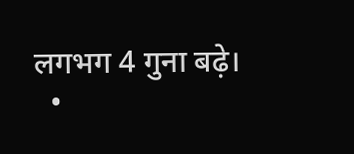लगभग 4 गुना बढ़े।
  •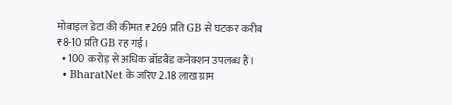मोबाइल डेटा की कीमत ₹269 प्रति GB से घटकर करीब ₹8-10 प्रति GB रह गई।
  • 100 करोड़ से अधिक ब्रॉडबैंड कनेक्शन उपलब्ध हैं।
  • BharatNet के जरिए 2.18 लाख ग्राम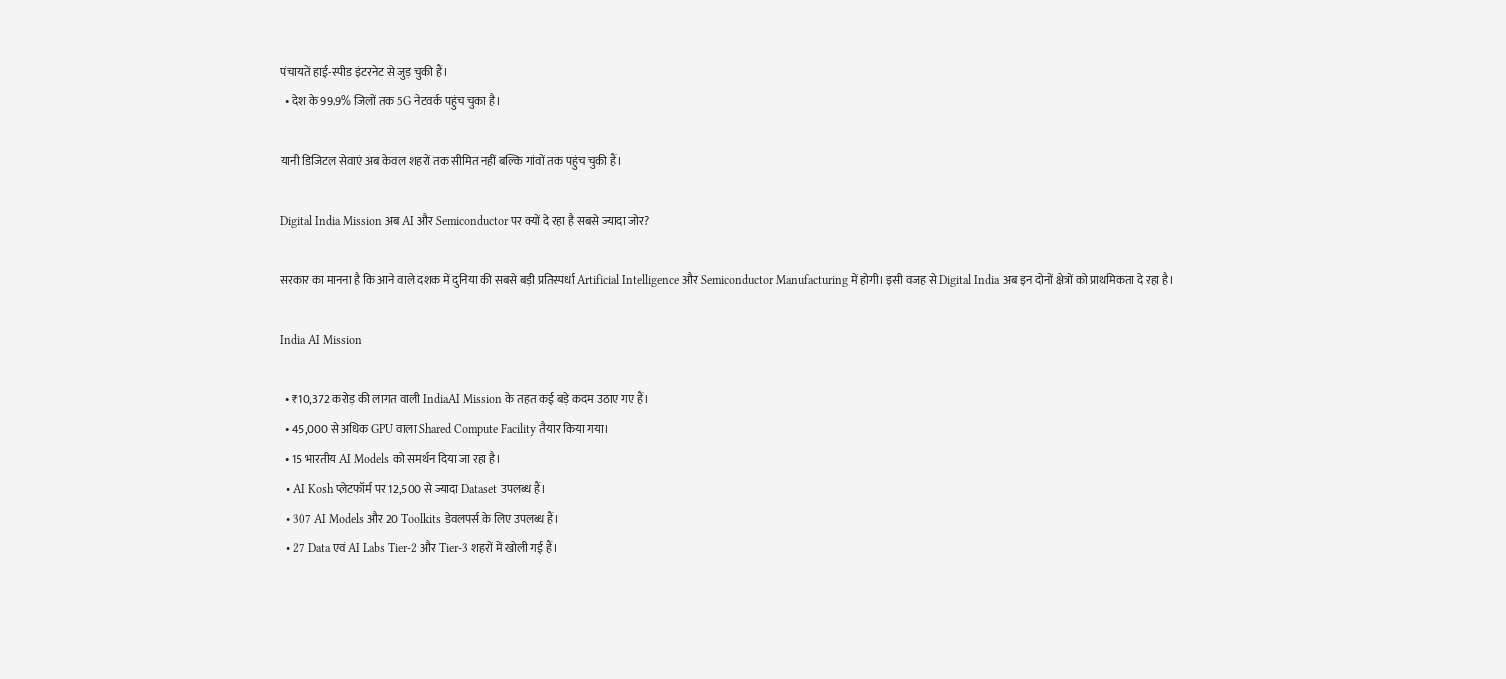पंचायतें हाई-स्पीड इंटरनेट से जुड़ चुकी हैं।
  • देश के 99.9% जिलों तक 5G नेटवर्क पहुंच चुका है।

यानी डिजिटल सेवाएं अब केवल शहरों तक सीमित नहीं बल्कि गांवों तक पहुंच चुकी हैं।

Digital India Mission अब AI और Semiconductor पर क्यों दे रहा है सबसे ज्यादा जोर?

सरकार का मानना है कि आने वाले दशक में दुनिया की सबसे बड़ी प्रतिस्पर्धा Artificial Intelligence और Semiconductor Manufacturing में होगी। इसी वजह से Digital India अब इन दोनों क्षेत्रों को प्राथमिकता दे रहा है।

India AI Mission

  • ₹10,372 करोड़ की लागत वाली IndiaAI Mission के तहत कई बड़े कदम उठाए गए हैं।
  • 45,000 से अधिक GPU वाला Shared Compute Facility तैयार किया गया।
  • 15 भारतीय AI Models को समर्थन दिया जा रहा है।
  • AI Kosh प्लेटफॉर्म पर 12,500 से ज्यादा Dataset उपलब्ध हैं।
  • 307 AI Models और 20 Toolkits डेवलपर्स के लिए उपलब्ध हैं।
  • 27 Data एवं AI Labs Tier-2 और Tier-3 शहरों में खोली गई हैं।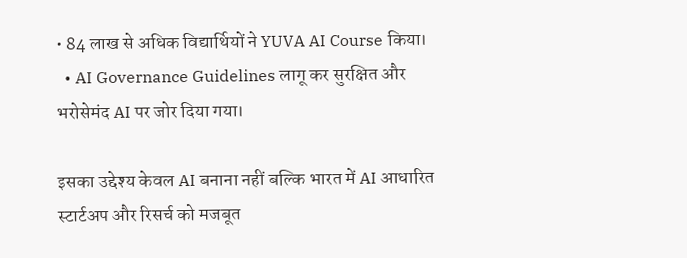• 84 लाख से अधिक विद्यार्थियों ने YUVA AI Course किया।
  • AI Governance Guidelines लागू कर सुरक्षित और भरोसेमंद AI पर जोर दिया गया।

इसका उद्देश्य केवल AI बनाना नहीं बल्कि भारत में AI आधारित स्टार्टअप और रिसर्च को मजबूत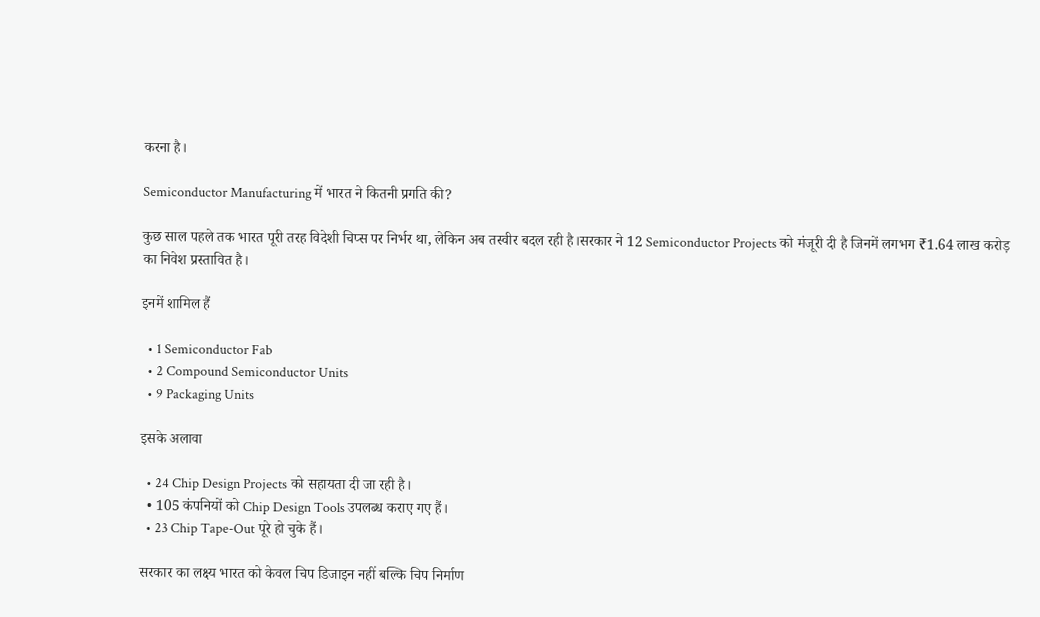करना है।

Semiconductor Manufacturing में भारत ने कितनी प्रगति की?

कुछ साल पहले तक भारत पूरी तरह विदेशी चिप्स पर निर्भर था, लेकिन अब तस्वीर बदल रही है।सरकार ने 12 Semiconductor Projects को मंजूरी दी है जिनमें लगभग ₹1.64 लाख करोड़ का निवेश प्रस्तावित है।

इनमें शामिल हैं

  • 1 Semiconductor Fab
  • 2 Compound Semiconductor Units
  • 9 Packaging Units

इसके अलावा

  • 24 Chip Design Projects को सहायता दी जा रही है।
  • 105 कंपनियों को Chip Design Tools उपलब्ध कराए गए हैं।
  • 23 Chip Tape-Out पूरे हो चुके हैं।

सरकार का लक्ष्य भारत को केवल चिप डिजाइन नहीं बल्कि चिप निर्माण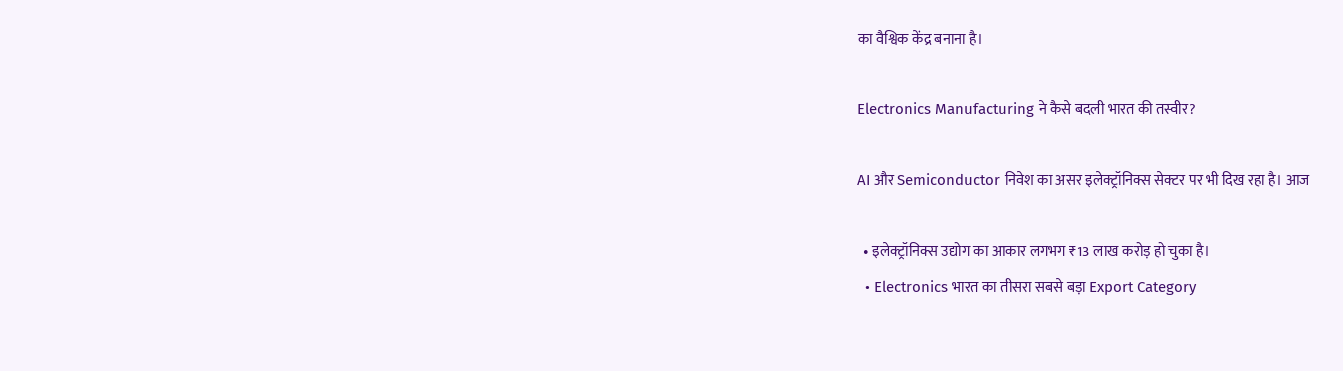का वैश्विक केंद्र बनाना है।

Electronics Manufacturing ने कैसे बदली भारत की तस्वीर?

AI और Semiconductor निवेश का असर इलेक्ट्रॉनिक्स सेक्टर पर भी दिख रहा है। आज

  • इलेक्ट्रॉनिक्स उद्योग का आकार लगभग ₹13 लाख करोड़ हो चुका है।
  • Electronics भारत का तीसरा सबसे बड़ा Export Category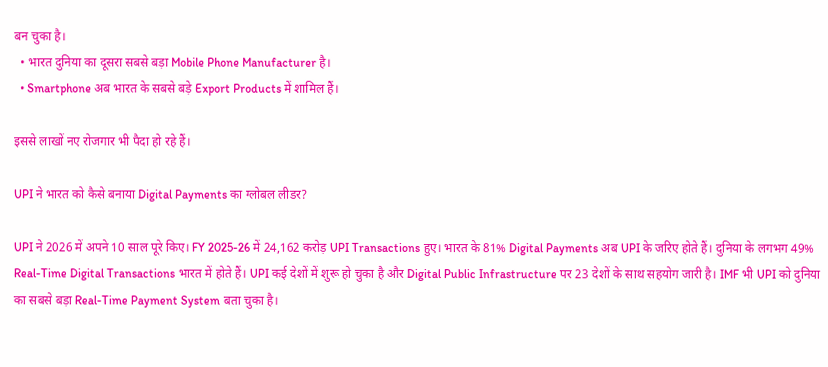बन चुका है।
  • भारत दुनिया का दूसरा सबसे बड़ा Mobile Phone Manufacturer है।
  • Smartphone अब भारत के सबसे बड़े Export Products में शामिल हैं।

इससे लाखों नए रोजगार भी पैदा हो रहे हैं।

UPI ने भारत को कैसे बनाया Digital Payments का ग्लोबल लीडर?

UPI ने 2026 में अपने 10 साल पूरे किए। FY 2025-26 में 24,162 करोड़ UPI Transactions हुए। भारत के 81% Digital Payments अब UPI के जरिए होते हैं। दुनिया के लगभग 49% Real-Time Digital Transactions भारत में होते हैं। UPI कई देशों में शुरू हो चुका है और Digital Public Infrastructure पर 23 देशों के साथ सहयोग जारी है। IMF भी UPI को दुनिया का सबसे बड़ा Real-Time Payment System बता चुका है।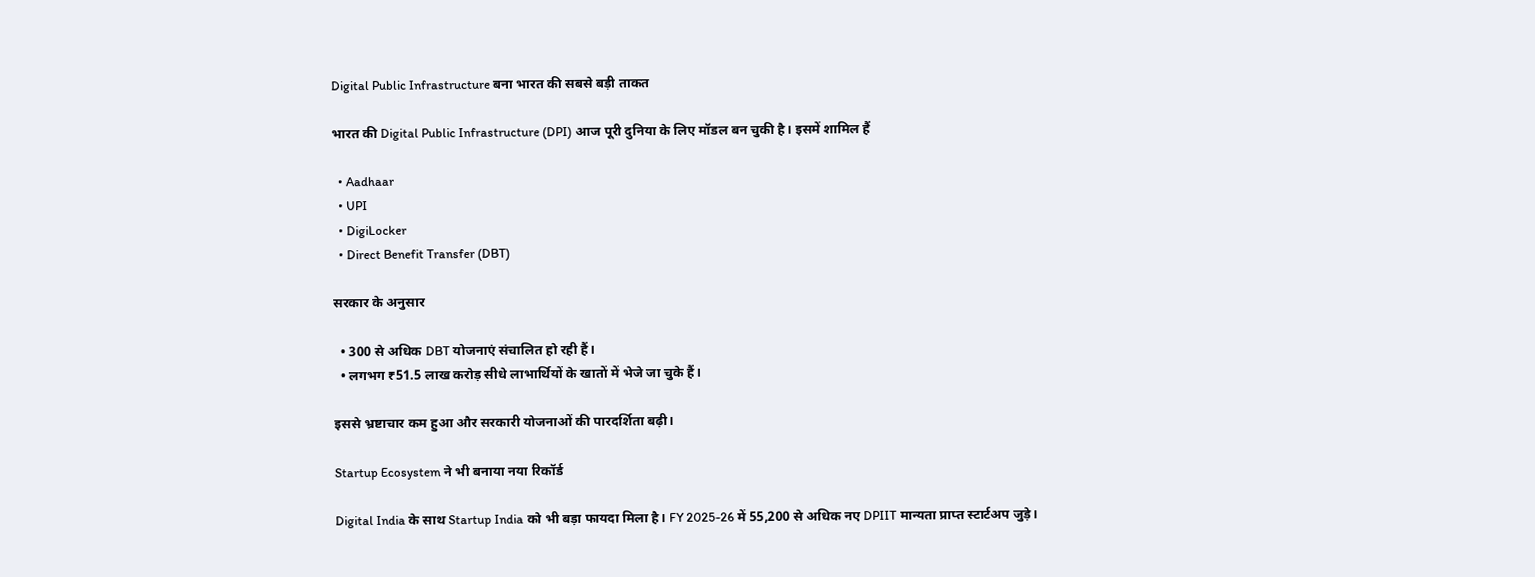Digital Public Infrastructure बना भारत की सबसे बड़ी ताकत

भारत की Digital Public Infrastructure (DPI) आज पूरी दुनिया के लिए मॉडल बन चुकी है। इसमें शामिल हैं

  • Aadhaar
  • UPI
  • DigiLocker
  • Direct Benefit Transfer (DBT)

सरकार के अनुसार

  • 300 से अधिक DBT योजनाएं संचालित हो रही हैं।
  • लगभग ₹51.5 लाख करोड़ सीधे लाभार्थियों के खातों में भेजे जा चुके हैं।

इससे भ्रष्टाचार कम हुआ और सरकारी योजनाओं की पारदर्शिता बढ़ी।

Startup Ecosystem ने भी बनाया नया रिकॉर्ड

Digital India के साथ Startup India को भी बड़ा फायदा मिला है। FY 2025-26 में 55,200 से अधिक नए DPIIT मान्यता प्राप्त स्टार्टअप जुड़े।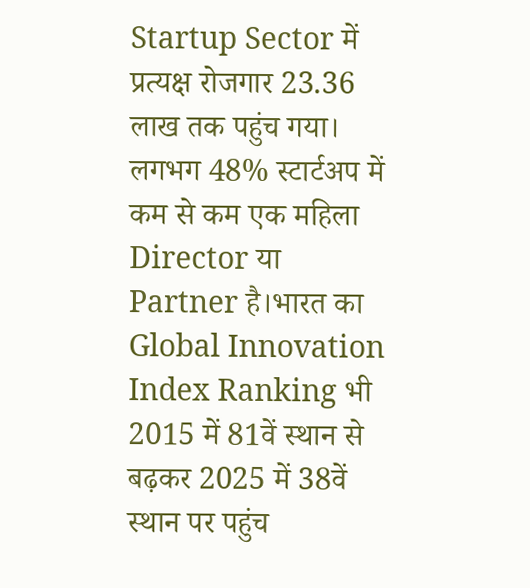Startup Sector में प्रत्यक्ष रोजगार 23.36 लाख तक पहुंच गया। लगभग 48% स्टार्टअप में कम से कम एक महिला Director या Partner है।भारत का Global Innovation Index Ranking भी 2015 में 81वें स्थान से बढ़कर 2025 में 38वें स्थान पर पहुंच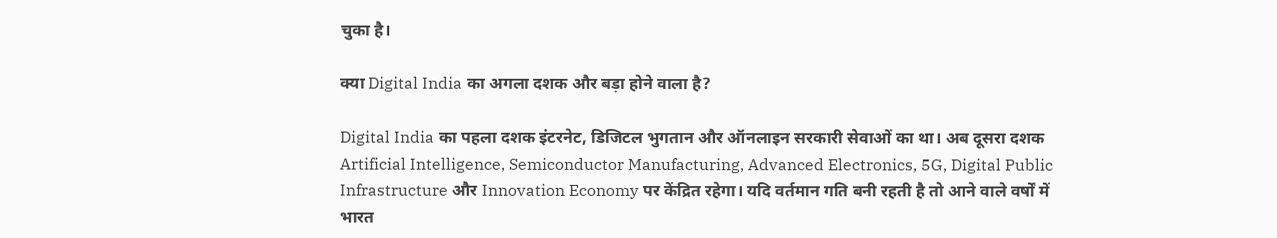चुका है।

क्या Digital India का अगला दशक और बड़ा होने वाला है?

Digital India का पहला दशक इंटरनेट, डिजिटल भुगतान और ऑनलाइन सरकारी सेवाओं का था। अब दूसरा दशक Artificial Intelligence, Semiconductor Manufacturing, Advanced Electronics, 5G, Digital Public Infrastructure और Innovation Economy पर केंद्रित रहेगा। यदि वर्तमान गति बनी रहती है तो आने वाले वर्षों में भारत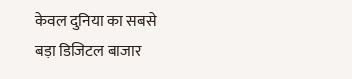केवल दुनिया का सबसे बड़ा डिजिटल बाजार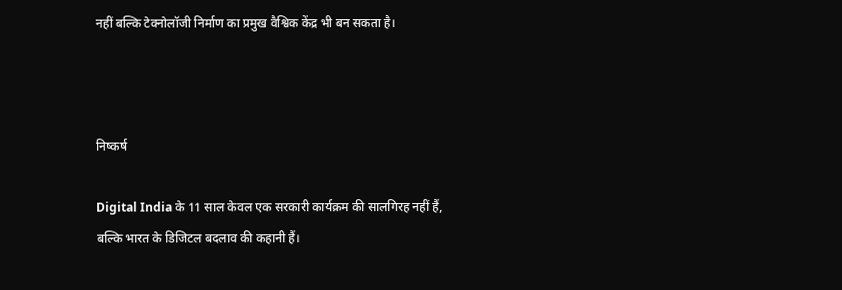नहीं बल्कि टेक्नोलॉजी निर्माण का प्रमुख वैश्विक केंद्र भी बन सकता है।



निष्कर्ष

Digital India के 11 साल केवल एक सरकारी कार्यक्रम की सालगिरह नहीं हैं, बल्कि भारत के डिजिटल बदलाव की कहानी हैं।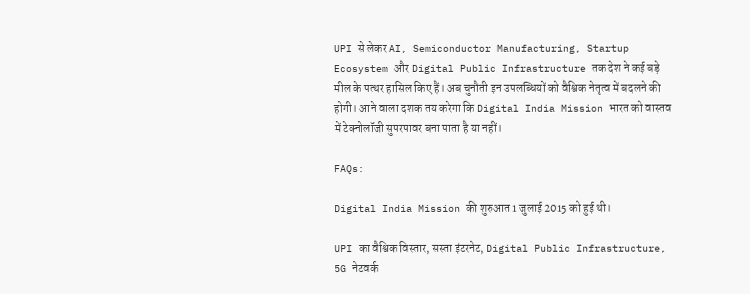UPI से लेकर AI, Semiconductor Manufacturing, Startup Ecosystem और Digital Public Infrastructure तक देश ने कई बड़े मील के पत्थर हासिल किए हैं। अब चुनौती इन उपलब्धियों को वैश्विक नेतृत्व में बदलने की होगी। आने वाला दशक तय करेगा कि Digital India Mission भारत को वास्तव में टेक्नोलॉजी सुपरपावर बना पाता है या नहीं।

FAQs:

Digital India Mission की शुरुआत 1 जुलाई 2015 को हुई थी।

UPI का वैश्विक विस्तार, सस्ता इंटरनेट, Digital Public Infrastructure, 5G नेटवर्क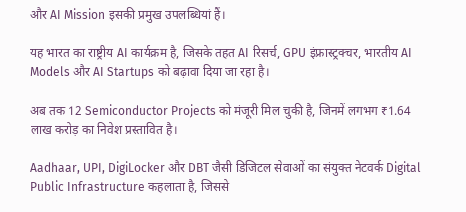और AI Mission इसकी प्रमुख उपलब्धियां हैं।

यह भारत का राष्ट्रीय AI कार्यक्रम है, जिसके तहत AI रिसर्च, GPU इंफ्रास्ट्रक्चर, भारतीय AI Models और AI Startups को बढ़ावा दिया जा रहा है।

अब तक 12 Semiconductor Projects को मंजूरी मिल चुकी है, जिनमें लगभग ₹1.64 लाख करोड़ का निवेश प्रस्तावित है।

Aadhaar, UPI, DigiLocker और DBT जैसी डिजिटल सेवाओं का संयुक्त नेटवर्क Digital Public Infrastructure कहलाता है, जिससे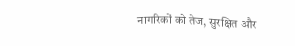नागरिकों को तेज, सुरक्षित और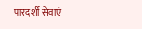पारदर्शी सेवाएं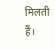मिलती हैं।